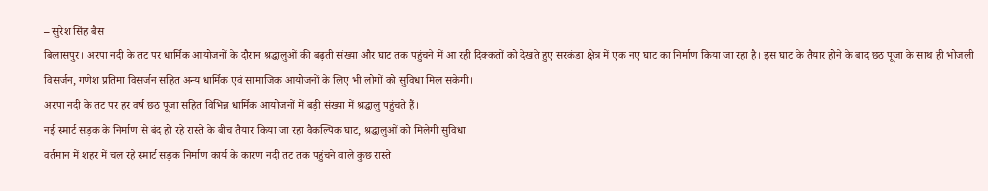– सुरेश सिंह बैस
बिलासपुर। अरपा नदी के तट पर धार्मिक आयोजनों के दौरान श्रद्धालुओं की बढ़ती संख्या और घाट तक पहुंचने में आ रही दिक्कतों को देखते हुए सरकंडा क्षेत्र में एक नए घाट का निर्माण किया जा रहा है। इस घाट के तैयार होने के बाद छठ पूजा के साथ ही भोजली विसर्जन, गणेश प्रतिमा विसर्जन सहित अन्य धार्मिक एवं सामाजिक आयोजनों के लिए भी लोगों को सुविधा मिल सकेगी।
अरपा नदी के तट पर हर वर्ष छठ पूजा सहित विभिन्न धार्मिक आयोजनों में बड़ी संख्या में श्रद्धालु पहुंचते हैं।
नई स्मार्ट सड़क के निर्माण से बंद हो रहे रास्ते के बीच तैयार किया जा रहा वैकल्पिक घाट, श्रद्धालुओं को मिलेगी सुविधा
वर्तमान में शहर में चल रहे स्मार्ट सड़क निर्माण कार्य के कारण नदी तट तक पहुंचने वाले कुछ रास्ते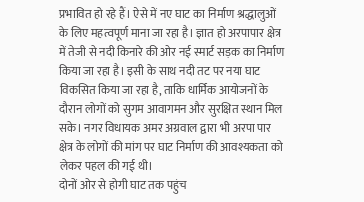प्रभावित हो रहे हैं। ऐसे में नए घाट का निर्माण श्रद्धालुओं के लिए महत्वपूर्ण माना जा रहा है। ज्ञात हो अरपापार क्षेत्र में तेजी से नदी किनारे की ओर नई स्मार्ट सड़क का निर्माण किया जा रहा है। इसी के साथ नदी तट पर नया घाट विकसित किया जा रहा है, ताकि धार्मिक आयोजनों के दौरान लोगों को सुगम आवागमन और सुरक्षित स्थान मिल सके। नगर विधायक अमर अग्रवाल द्वारा भी अरपा पार क्षेत्र के लोगों की मांग पर घाट निर्माण की आवश्यकता को लेकर पहल की गई थी।
दोनों ओर से होगी घाट तक पहुंच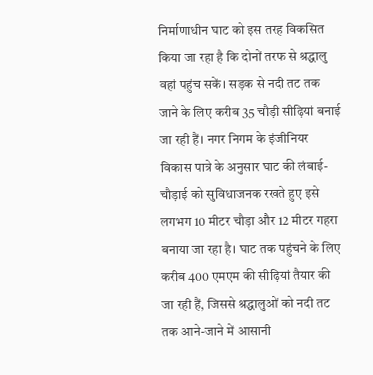निर्माणाधीन घाट को इस तरह विकसित किया जा रहा है कि दोनों तरफ से श्रद्धालु वहां पहुंच सकें। सड़क से नदी तट तक जाने के लिए करीब 35 चौड़ी सीढ़ियां बनाई जा रही हैं। नगर निगम के इंजीनियर विकास पात्रे के अनुसार घाट की लंबाई-चौड़ाई को सुविधाजनक रखते हुए इसे लगभग 10 मीटर चौड़ा और 12 मीटर गहरा बनाया जा रहा है। घाट तक पहुंचने के लिए करीब 400 एमएम की सीढ़ियां तैयार की जा रही हैं, जिससे श्रद्धालुओं को नदी तट तक आने-जाने में आसानी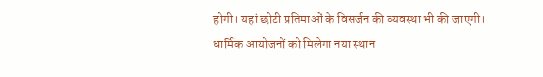होगी। यहां छोटी प्रतिमाओं के विसर्जन की व्यवस्था भी की जाएगी।
धार्मिक आयोजनों को मिलेगा नया स्थान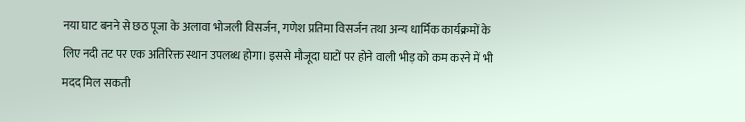नया घाट बनने से छठ पूजा के अलावा भोजली विसर्जन, गणेश प्रतिमा विसर्जन तथा अन्य धार्मिक कार्यक्रमों के लिए नदी तट पर एक अतिरिक्त स्थान उपलब्ध होगा। इससे मौजूदा घाटों पर होने वाली भीड़ को कम करने में भी मदद मिल सकती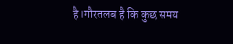है।गौरतलब है कि कुछ समय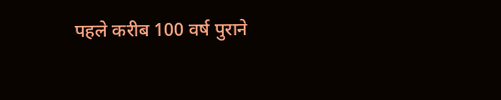पहले करीब 100 वर्ष पुराने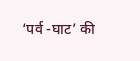‘पर्व -घाट’ की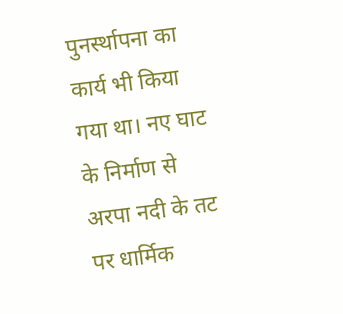पुनर्स्थापना का कार्य भी किया गया था। नए घाट के निर्माण से अरपा नदी के तट पर धार्मिक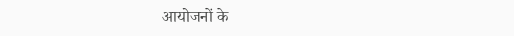आयोजनों के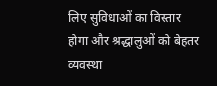लिए सुविधाओं का विस्तार होगा और श्रद्धालुओं को बेहतर व्यवस्था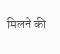मिलने की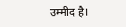उम्मीद है।